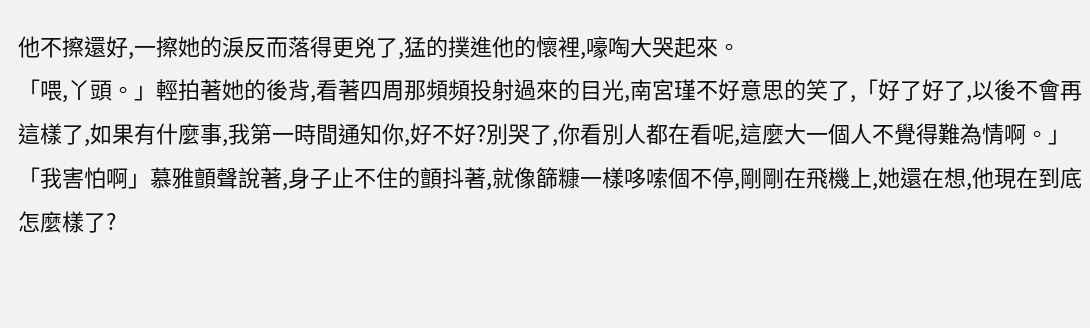他不擦還好,一擦她的淚反而落得更兇了,猛的撲進他的懷裡,嚎啕大哭起來。
「喂,丫頭。」輕拍著她的後背,看著四周那頻頻投射過來的目光,南宮瑾不好意思的笑了,「好了好了,以後不會再這樣了,如果有什麼事,我第一時間通知你,好不好?別哭了,你看別人都在看呢,這麼大一個人不覺得難為情啊。」
「我害怕啊」慕雅顫聲說著,身子止不住的顫抖著,就像篩糠一樣哆嗦個不停,剛剛在飛機上,她還在想,他現在到底怎麼樣了?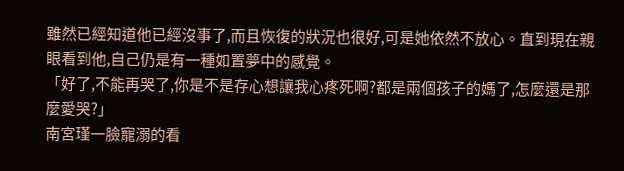雖然已經知道他已經沒事了,而且恢復的狀況也很好,可是她依然不放心。直到現在親眼看到他,自己仍是有一種如置夢中的感覺。
「好了,不能再哭了,你是不是存心想讓我心疼死啊?都是兩個孩子的媽了,怎麼還是那麼愛哭?」
南宮瑾一臉寵溺的看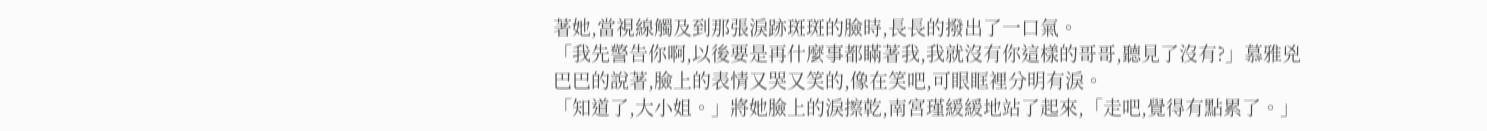著她,當視線觸及到那張淚跡斑斑的臉時,長長的撥出了一口氣。
「我先警告你啊,以後要是再什麼事都瞞著我,我就沒有你這樣的哥哥,聽見了沒有?」慕雅兇巴巴的說著,臉上的表情又哭又笑的,像在笑吧,可眼眶裡分明有淚。
「知道了,大小姐。」將她臉上的淚擦乾,南宮瑾緩緩地站了起來,「走吧,覺得有點累了。」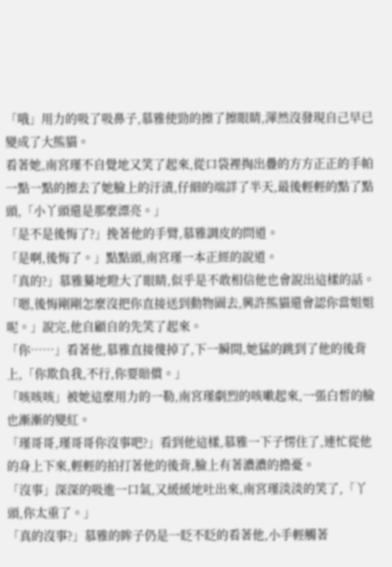「哦」用力的吸了吸鼻子,慕雅使勁的擦了擦眼睛,渾然沒發現自己早已變成了大熊貓。
看著她,南宮瑾不自覺地又笑了起來,從口袋裡掏出疊的方方正正的手帕一點一點的擦去了她臉上的汙漬,仔細的端詳了半天,最後輕輕的點了點頭,「小丫頭還是那麼漂亮。」
「是不是後悔了?」挽著他的手臂,慕雅調皮的問道。
「是啊,後悔了。」點點頭,南宮瑾一本正經的說道。
「真的?」慕雅驀地瞪大了眼睛,似乎是不敢相信他也會說出這樣的話。
「嗯,後悔剛剛怎麼沒把你直接送到動物園去,興許熊貓還會認你當姐姐呢。」說完,他自顧自的先笑了起來。
「你……」看著他,慕雅直接傻掉了,下一瞬間,她猛的跳到了他的後背上,「你欺負我,不行,你要賠償。」
「咳咳咳」被她這麼用力的一勒,南宮瑾劇烈的咳嗽起來,一張白皙的臉也漸漸的變紅。
「瑾哥哥,瑾哥哥你沒事吧?」看到他這樣,慕雅一下子愣住了,連忙從他的身上下來,輕輕的拍打著他的後背,臉上有著濃濃的擔憂。
「沒事」深深的吸進一口氣,又緩緩地吐出來,南宮瑾淡淡的笑了,「丫頭,你太重了。」
「真的沒事?」慕雅的眸子仍是一眨不眨的看著他,小手輕觸著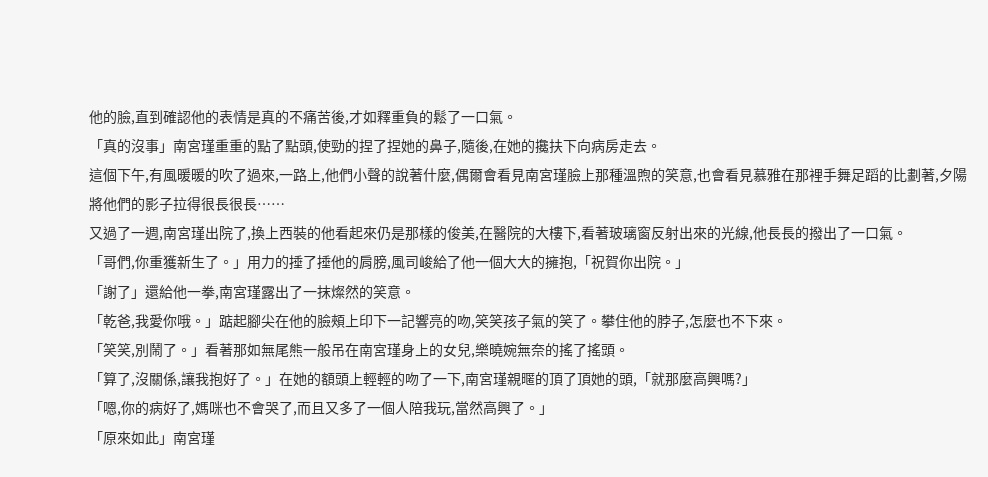他的臉,直到確認他的表情是真的不痛苦後,才如釋重負的鬆了一口氣。
「真的沒事」南宮瑾重重的點了點頭,使勁的捏了捏她的鼻子,隨後,在她的攙扶下向病房走去。
這個下午,有風暖暖的吹了過來,一路上,他們小聲的說著什麼,偶爾會看見南宮瑾臉上那種溫煦的笑意,也會看見慕雅在那裡手舞足蹈的比劃著,夕陽將他們的影子拉得很長很長……
又過了一週,南宮瑾出院了,換上西裝的他看起來仍是那樣的俊美,在醫院的大樓下,看著玻璃窗反射出來的光線,他長長的撥出了一口氣。
「哥們,你重獲新生了。」用力的捶了捶他的肩膀,風司峻給了他一個大大的擁抱,「祝賀你出院。」
「謝了」還給他一拳,南宮瑾露出了一抹燦然的笑意。
「乾爸,我愛你哦。」踮起腳尖在他的臉頰上印下一記響亮的吻,笑笑孩子氣的笑了。攀住他的脖子,怎麼也不下來。
「笑笑,別鬧了。」看著那如無尾熊一般吊在南宮瑾身上的女兒,樂曉婉無奈的搖了搖頭。
「算了,沒關係,讓我抱好了。」在她的額頭上輕輕的吻了一下,南宮瑾親暱的頂了頂她的頭,「就那麼高興嗎?」
「嗯,你的病好了,媽咪也不會哭了,而且又多了一個人陪我玩,當然高興了。」
「原來如此」南宮瑾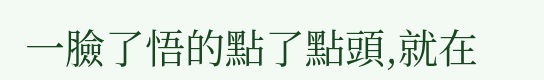一臉了悟的點了點頭,就在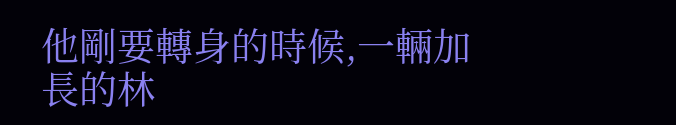他剛要轉身的時候,一輛加長的林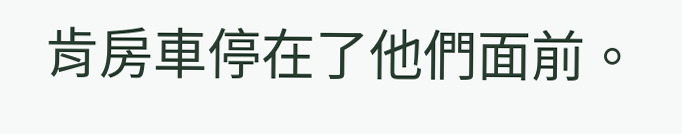肯房車停在了他們面前。